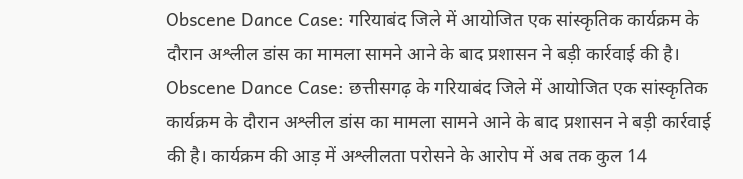Obscene Dance Case: गरियाबंद जिले में आयोजित एक सांस्कृतिक कार्यक्रम के दौरान अश्लील डांस का मामला सामने आने के बाद प्रशासन ने बड़ी कार्रवाई की है।
Obscene Dance Case: छत्तीसगढ़ के गरियाबंद जिले में आयोजित एक सांस्कृतिक कार्यक्रम के दौरान अश्लील डांस का मामला सामने आने के बाद प्रशासन ने बड़ी कार्रवाई की है। कार्यक्रम की आड़ में अश्लीलता परोसने के आरोप में अब तक कुल 14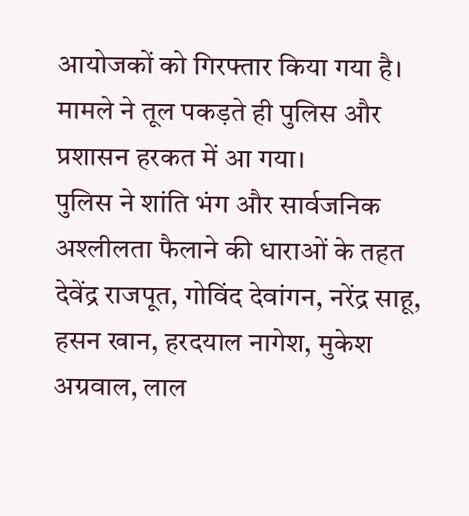आयोजकों को गिरफ्तार किया गया है। मामले ने तूल पकड़ते ही पुलिस और प्रशासन हरकत में आ गया।
पुलिस ने शांति भंग और सार्वजनिक अश्लीलता फैलाने की धाराओं के तहत देवेंद्र राजपूत, गोविंद देवांगन, नरेंद्र साहू, हसन खान, हरदयाल नागेश, मुकेश अग्रवाल, लाल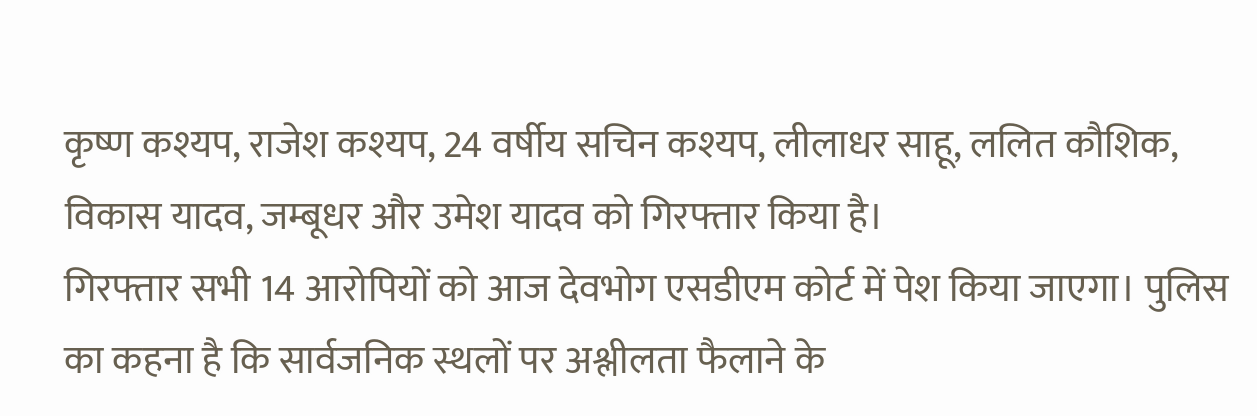कृष्ण कश्यप, राजेश कश्यप, 24 वर्षीय सचिन कश्यप, लीलाधर साहू, ललित कौशिक, विकास यादव, जम्बूधर और उमेश यादव को गिरफ्तार किया है।
गिरफ्तार सभी 14 आरोपियों को आज देवभोग एसडीएम कोर्ट में पेश किया जाएगा। पुलिस का कहना है कि सार्वजनिक स्थलों पर अश्लीलता फैलाने के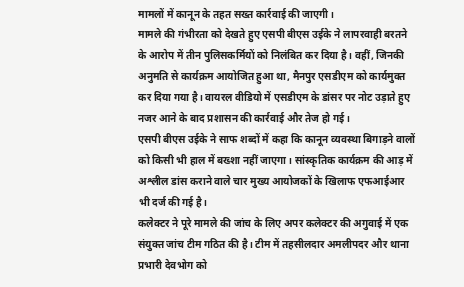मामलों में कानून के तहत सख्त कार्रवाई की जाएगी।
मामले की गंभीरता को देखते हुए एसपी बीएस उईके ने लापरवाही बरतने के आरोप में तीन पुलिसकर्मियों को निलंबित कर दिया है। वहीं, जिनकी अनुमति से कार्यक्रम आयोजित हुआ था, मैनपुर एसडीएम को कार्यमुक्त कर दिया गया है। वायरल वीडियो में एसडीएम के डांसर पर नोट उड़ाते हुए नजर आने के बाद प्रशासन की कार्रवाई और तेज हो गई।
एसपी बीएस उईके ने साफ शब्दों में कहा कि कानून व्यवस्था बिगाड़ने वालों को किसी भी हाल में बख्शा नहीं जाएगा। सांस्कृतिक कार्यक्रम की आड़ में अश्लील डांस कराने वाले चार मुख्य आयोजकों के खिलाफ एफआईआर भी दर्ज की गई है।
कलेक्टर ने पूरे मामले की जांच के लिए अपर कलेक्टर की अगुवाई में एक संयुक्त जांच टीम गठित की है। टीम में तहसीलदार अमलीपदर और थाना प्रभारी देवभोग को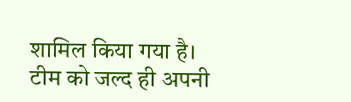शामिल किया गया है। टीम को जल्द ही अपनी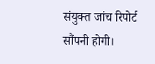संयुक्त जांच रिपोर्ट सौंपनी होगी।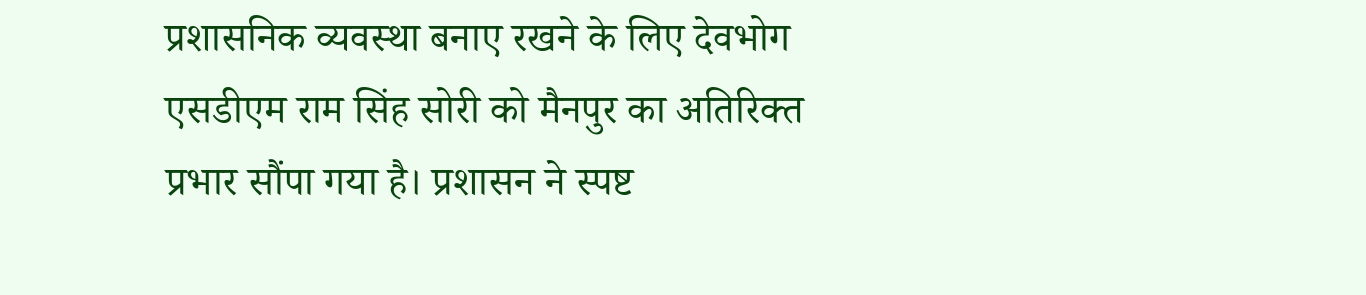प्रशासनिक व्यवस्था बनाए रखने के लिए देवभोग एसडीएम राम सिंह सोरी को मैनपुर का अतिरिक्त प्रभार सौंपा गया है। प्रशासन ने स्पष्ट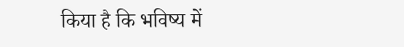किया है कि भविष्य में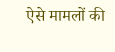ऐसे मामलों की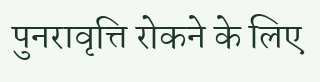पुनरावृत्ति रोकने के लिए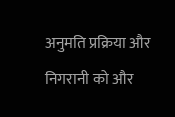अनुमति प्रक्रिया और निगरानी को और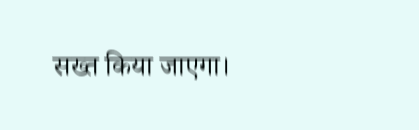सख्त किया जाएगा।